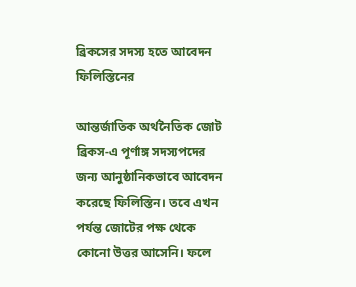ব্রিকসের সদস্য হতে আবেদন ফিলিস্তিনের

আন্তর্জাতিক অর্থনৈতিক জোট ব্রিকস-এ পূর্ণাঙ্গ সদস্যপদের জন্য আনুষ্ঠানিকভাবে আবেদন করেছে ফিলিস্তিন। তবে এখন পর্যন্ত জোটের পক্ষ থেকে কোনো উত্তর আসেনি। ফলে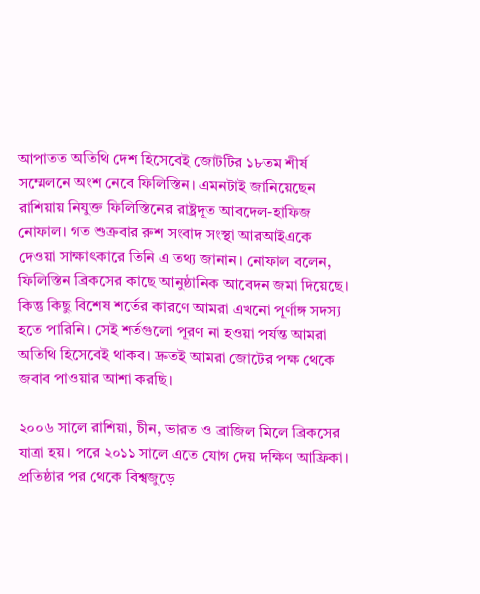আপাতত অতিথি দেশ হিসেবেই জোটটির ১৮তম শীর্ষ সম্মেলনে অংশ নেবে ফিলিস্তিন। এমনটাই জানিয়েছেন রাশিয়ায় নিযুক্ত ফিলিস্তিনের রাষ্ট্রদূত আবদেল-হাফিজ নোফাল। গত শুক্রবার রুশ সংবাদ সংস্থা আরআইএকে দেওয়া সাক্ষাৎকারে তিনি এ তথ্য জানান। নোফাল বলেন, ফিলিস্তিন ব্রিকসের কাছে আনুষ্ঠানিক আবেদন জমা দিয়েছে। কিন্তু কিছু বিশেষ শর্তের কারণে আমরা এখনো পূর্ণাঙ্গ সদস্য হতে পারিনি। সেই শর্তগুলো পূরণ না হওয়া পর্যন্ত আমরা অতিথি হিসেবেই থাকব। দ্রুতই আমরা জোটের পক্ষ থেকে জবাব পাওয়ার আশা করছি।

২০০৬ সালে রাশিয়া, চীন, ভারত ও ব্রাজিল মিলে ব্রিকসের যাত্রা হয়। পরে ২০১১ সালে এতে যোগ দেয় দক্ষিণ আফ্রিকা। প্রতিষ্ঠার পর থেকে বিশ্বজুড়ে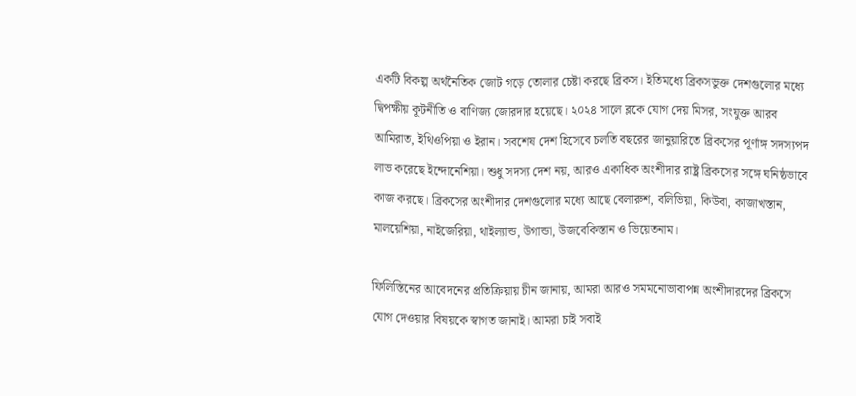একটি বিকল্প অর্থনৈতিক জোট গড়ে তোলার চেষ্টা করছে ব্রিকস। ইতিমধ্যে ব্রিকসভুক্ত দেশগুলোর মধ্যে দ্বিপক্ষীয় কূটনীতি ও বাণিজ্য জোরদার হয়েছে। ২০২৪ সালে ব্লকে যোগ দেয় মিসর, সংযুক্ত আরব আমিরাত, ইথিওপিয়া ও ইরান। সবশেষ দেশ হিসেবে চলতি বছরের জানুয়ারিতে ব্রিকসের পূর্ণাঙ্গ সদস্যপদ লাভ করেছে ইন্দোনেশিয়া। শুধু সদস্য দেশ নয়, আরও একাধিক অংশীদার রাষ্ট্র ব্রিকসের সঙ্গে ঘনিষ্ঠভাবে কাজ করছে। ব্রিকসের অংশীদার দেশগুলোর মধ্যে আছে বেলারুশ, বলিভিয়া, কিউবা, কাজাখস্তান, মালয়েশিয়া, নাইজেরিয়া, থাইল্যান্ড, উগান্ডা, উজবেকিস্তান ও ভিয়েতনাম।

ফিলিস্তিনের আবেদনের প্রতিক্রিয়ায় চীন জানায়, আমরা আরও সমমনোভাবাপন্ন অংশীদারদের ব্রিকসে যোগ দেওয়ার বিষয়কে স্বাগত জানাই। আমরা চাই সবাই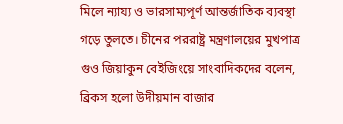মিলে ন্যায্য ও ভারসাম্যপূর্ণ আন্তর্জাতিক ব্যবস্থা গড়ে তুলতে। চীনের পররাষ্ট্র মন্ত্রণালয়ের মুখপাত্র গুও জিয়াকুন বেইজিংয়ে সাংবাদিকদের বলেন, ব্রিকস হলো উদীয়মান বাজার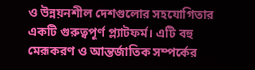ও উন্নয়নশীল দেশগুলোর সহযোগিতার একটি গুরুত্বপূর্ণ প্ল্যাটফর্ম। এটি বহু মেরূকরণ ও আন্তর্জাতিক সম্পর্কের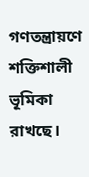গণতন্ত্রায়ণে শক্তিশালী ভূমিকা রাখছে।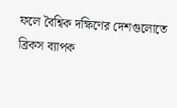ফলে বৈশ্বিক দক্ষিণের দেশগুলোতে ব্রিকস ব্যাপক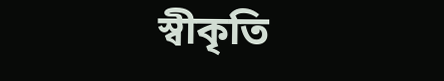স্বীকৃতি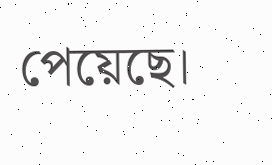পেয়েছে।